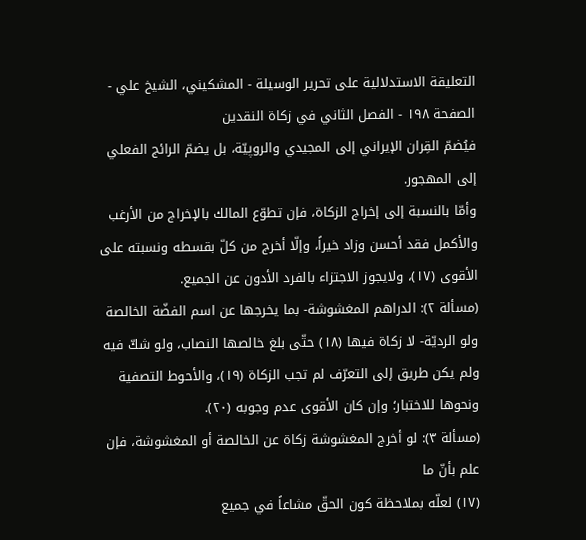التعليقة الاستدلالية على تحرير الوسيلة - المشكيني، الشيخ علي - الصفحة ١٩٨ - الفصل الثاني في زكاة النقدين
فيُضمّ القِران الإيراني إلى المجيدي والروپيّة، بل يضمّ الرائج الفعلي إلى المهجور.
وأمّا بالنسبة إلى إخراج الزكاة، فإن تطوّع المالك بالإخراج من الأرغب والأكمل فقد أحسن وزاد خيراً، وإلّا أخرج من كلّ بقسطه ونسبته على الأقوى (١٧)، ولايجوز الاجتزاء بالفرد الأدون عن الجميع.
(مسألة ٢): الدراهم المغشوشة- بما يخرجها عن اسم الفضّة الخالصة ولو الرديّة- لا زكاة فيها (١٨) حتّى بلغ خالصها النصاب، ولو شكّ فيه ولم يكن طريق إلى التعرّف لم تجب الزكاة (١٩)، والأحوط التصفية ونحوها للاختبار؛ وإن كان الأقوى عدم وجوبه (٢٠).
(مسألة ٣): لو أخرج المغشوشة زكاة عن الخالصة أو المغشوشة، فإن علم بأنّ ما
(١٧) لعلّه بملاحظة كون الحقّ مشاعاً في جميع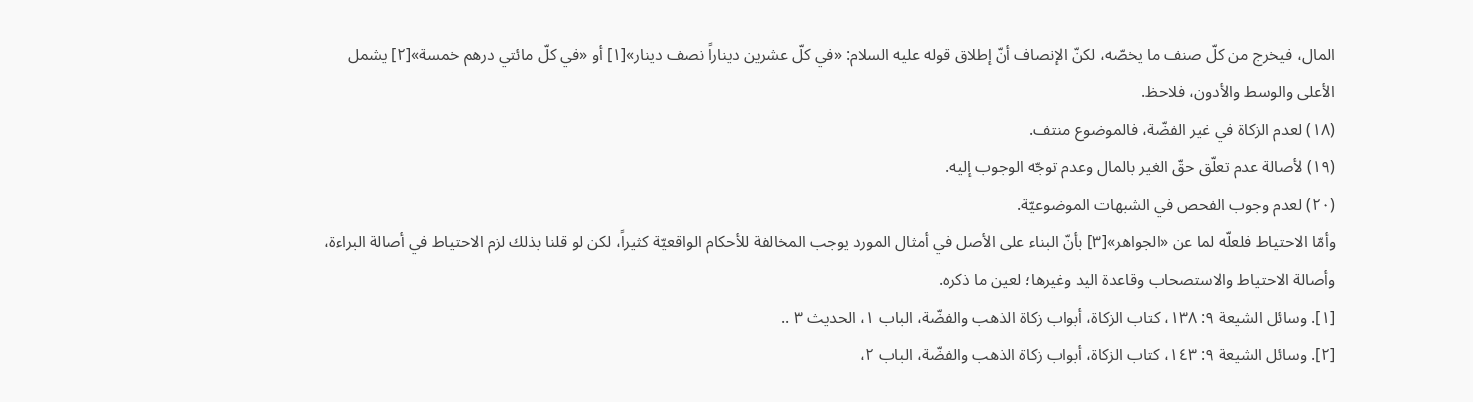المال، فيخرج من كلّ صنف ما يخصّه، لكنّ الإنصاف أنّ إطلاق قوله عليه السلام: «في كلّ عشرين ديناراً نصف دينار»[١] أو «في كلّ مائتي درهم خمسة»[٢] يشمل الأعلى والوسط والأدون، فلاحظ.
(١٨) لعدم الزكاة في غير الفضّة، فالموضوع منتف.
(١٩) لأصالة عدم تعلّق حقّ الغير بالمال وعدم توجّه الوجوب إليه.
(٢٠) لعدم وجوب الفحص في الشبهات الموضوعيّة.
وأمّا الاحتياط فلعلّه لما عن «الجواهر»[٣] بأنّ البناء على الأصل في أمثال المورد يوجب المخالفة للأحكام الواقعيّة كثيراً، لكن لو قلنا بذلك لزم الاحتياط في أصالة البراءة، وأصالة الاحتياط والاستصحاب وقاعدة اليد وغيرها؛ لعين ما ذكره.
[١]. وسائل الشيعة ٩: ١٣٨، كتاب الزكاة، أبواب زكاة الذهب والفضّة، الباب ١، الحديث ٣ ..
[٢]. وسائل الشيعة ٩: ١٤٣، كتاب الزكاة، أبواب زكاة الذهب والفضّة، الباب ٢،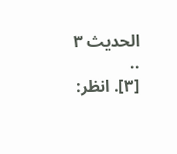الحديث ٣ ..
[٣]. انظر: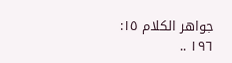جواهر الكلام ١٥: ١٩٦ ..